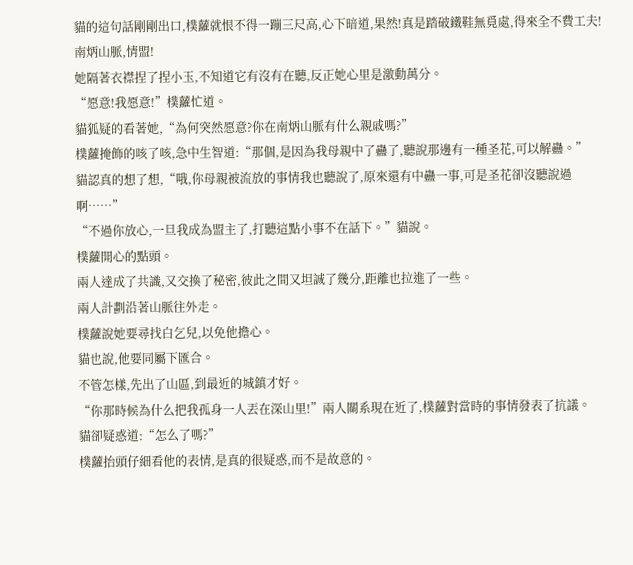貓的這句話剛剛出口,樸蘿就恨不得一蹦三尺高,心下暗道,果然!真是踏破鐵鞋無覓處,得來全不費工夫!南炳山脈,情盟!
她隔著衣襟捏了捏小玉,不知道它有沒有在聽,反正她心里是激動萬分。
“愿意!我愿意!”樸蘿忙道。
貓狐疑的看著她,“為何突然愿意?你在南炳山脈有什么親戚嗎?”
樸蘿掩飾的咳了咳,急中生智道:“那個,是因為我母親中了蠱了,聽說那邊有一種圣花,可以解蠱。”
貓認真的想了想,“哦,你母親被流放的事情我也聽說了,原來還有中蠱一事,可是圣花卻沒聽說過啊……”
“不過你放心,一旦我成為盟主了,打聽這點小事不在話下。”貓說。
樸蘿開心的點頭。
兩人達成了共識,又交換了秘密,彼此之間又坦誠了幾分,距離也拉進了一些。
兩人計劃沿著山脈往外走。
樸蘿說她要尋找白乞兒,以免他擔心。
貓也說,他要同屬下匯合。
不管怎樣,先出了山區,到最近的城鎮才好。
“你那時候為什么把我孤身一人丟在深山里!”兩人關系現在近了,樸蘿對當時的事情發表了抗議。
貓卻疑惑道:“怎么了嗎?”
樸蘿抬頭仔細看他的表情,是真的很疑惑,而不是故意的。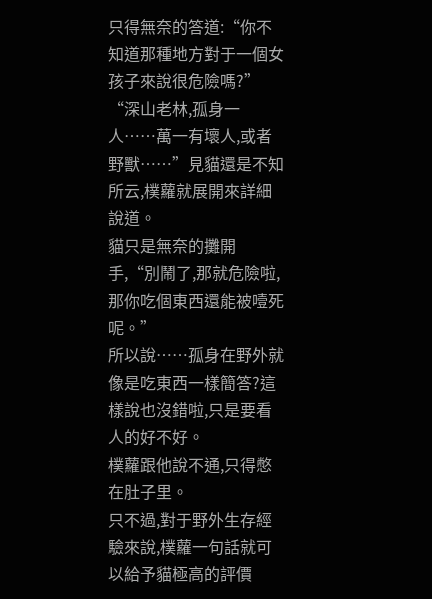只得無奈的答道:“你不知道那種地方對于一個女孩子來說很危險嗎?”
“深山老林,孤身一人……萬一有壞人,或者野獸……”見貓還是不知所云,樸蘿就展開來詳細說道。
貓只是無奈的攤開手,“別鬧了,那就危險啦,那你吃個東西還能被噎死呢。”
所以說……孤身在野外就像是吃東西一樣簡答?這樣說也沒錯啦,只是要看人的好不好。
樸蘿跟他說不通,只得憋在肚子里。
只不過,對于野外生存經驗來說,樸蘿一句話就可以給予貓極高的評價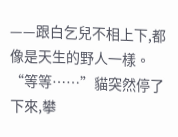——跟白乞兒不相上下,都像是天生的野人一樣。
“等等……”貓突然停了下來,攀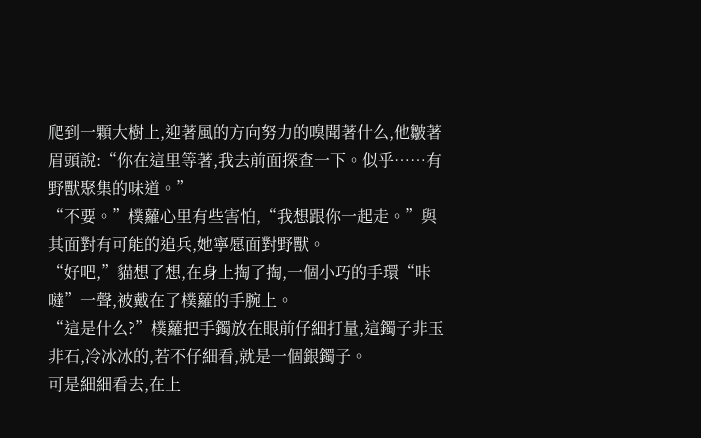爬到一顆大樹上,迎著風的方向努力的嗅聞著什么,他皺著眉頭說:“你在這里等著,我去前面探查一下。似乎……有野獸聚集的味道。”
“不要。”樸蘿心里有些害怕,“我想跟你一起走。”與其面對有可能的追兵,她寧愿面對野獸。
“好吧,”貓想了想,在身上掏了掏,一個小巧的手環“咔噠”一聲,被戴在了樸蘿的手腕上。
“這是什么?”樸蘿把手鐲放在眼前仔細打量,這鐲子非玉非石,冷冰冰的,若不仔細看,就是一個銀鐲子。
可是細細看去,在上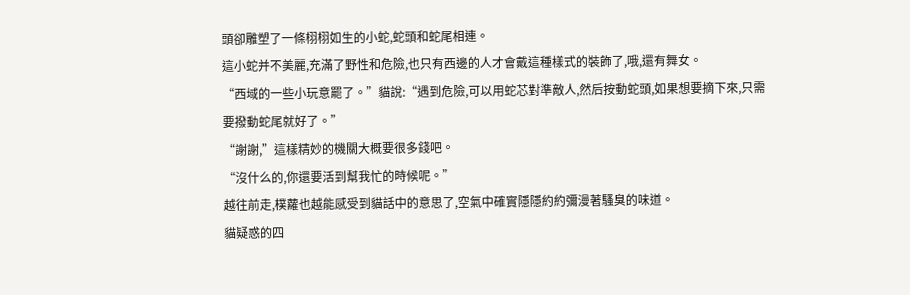頭卻雕塑了一條栩栩如生的小蛇,蛇頭和蛇尾相連。
這小蛇并不美麗,充滿了野性和危險,也只有西邊的人才會戴這種樣式的裝飾了,哦,還有舞女。
“西域的一些小玩意罷了。”貓說:“遇到危險,可以用蛇芯對準敵人,然后按動蛇頭,如果想要摘下來,只需要撥動蛇尾就好了。”
“謝謝,”這樣精妙的機關大概要很多錢吧。
“沒什么的,你還要活到幫我忙的時候呢。”
越往前走,樸蘿也越能感受到貓話中的意思了,空氣中確實隱隱約約彌漫著騷臭的味道。
貓疑惑的四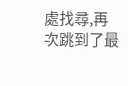處找尋,再次跳到了最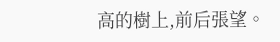高的樹上,前后張望。